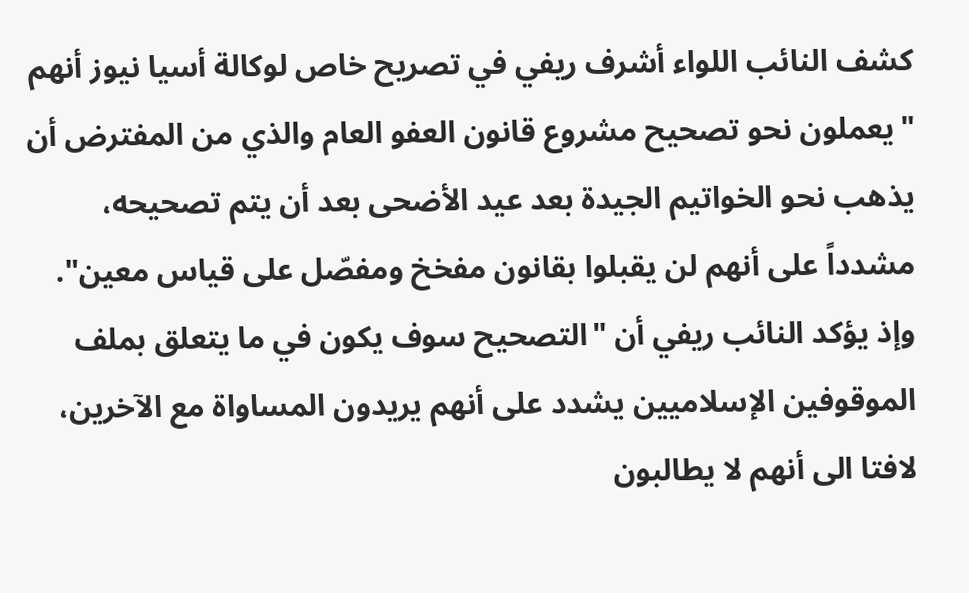كشف النائب اللواء أشرف ريفي في تصريح خاص لوكالة أسيا نيوز أنهم "يعملون نحو تصحيح مشروع قانون العفو العام والذي من المفترض أن يذهب نحو الخواتيم الجيدة بعد عيد الأضحى بعد أن يتم تصحيحه، مشدداً على أنهم لن يقبلوا بقانون مفخخ ومفصّل على قياس معين".
وإذ يؤكد النائب ريفي أن "التصحيح سوف يكون في ما يتعلق بملف الموقوفين الإسلاميين يشدد على أنهم يريدون المساواة مع الآخرين، لافتا الى أنهم لا يطالبون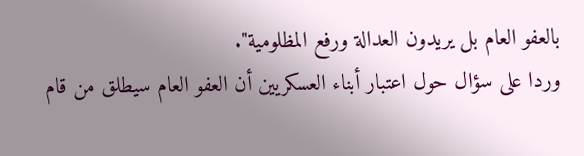بالعفو العام بل يريدون العدالة ورفع المظلومية".
وردا على سؤال حول اعتبار أبناء العسكريين أن العفو العام سيطلق من قام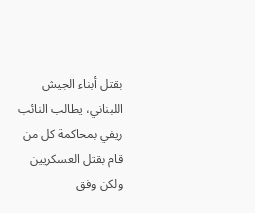بقتل أبناء الجيش اللبناني، يطالب النائب ريفي بمحاكمة كل من قام بقتل العسكريين ولكن وفق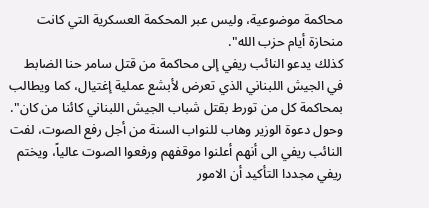محاكمة موضوعية، وليس عبر المحكمة العسكرية التي كانت منحازة أيام حزب الله".
كذلك يدعو النائب ريفي إلى محاكمة من قتل سامر حنا الضابط في الجيش اللبناني الذي تعرض لأبشع عملية إغتيال، كما ويطالب بمحاكمة كل من تورط بقتل شباب الجيش اللبناني كائنا من كان".
وحول دعوة الوزير وهاب للنواب السنة من أجل رفع الصوت، لفت النائب ريفي الى أنهم أعلنوا موقفهم ورفعوا الصوت عالياً، ويختم ريفي مجددا التأكيد أن الامور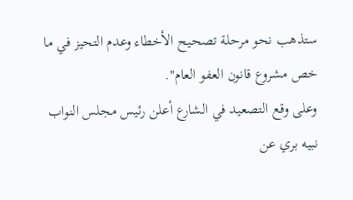ستذهب نحو مرحلة تصحيح الأخطاء وعدم التحيز في ما خص مشروع قانون العفو العام".
وعلى وقع التصعيد في الشارع أعلن رئيس مجلس النواب نبيه بري عن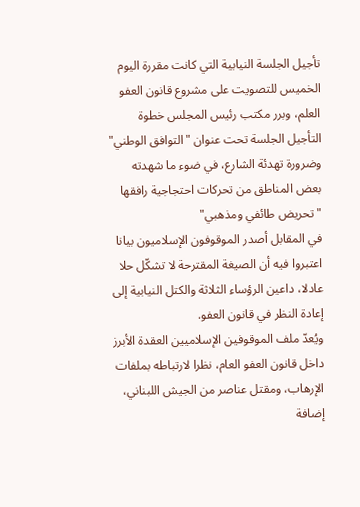تأجيل الجلسة النيابية التي كانت مقررة اليوم الخميس للتصويت على مشروع قانون العفو العلم، وبرر مكتب رئيس المجلس خطوة التأجيل الجلسة تحت عنوان "التوافق الوطني" وضرورة تهدئة الشارع، في ضوء ما شهدته بعض المناطق من تحركات احتجاجية رافقها "تحريض طائفي ومذهبي"
في المقابل أصدر الموقوفون الإسلاميون بيانا اعتبروا فيه أن الصيغة المقترحة لا تشكّل حلا عادلا، داعين الرؤساء الثلاثة والكتل النيابية إلى إعادة النظر في قانون العفو.
ويُعدّ ملف الموقوفين الإسلاميين العقدة الأبرز داخل قانون العفو العام، نظرا لارتباطه بملفات الإرهاب، ومقتل عناصر من الجيش اللبناني، إضافة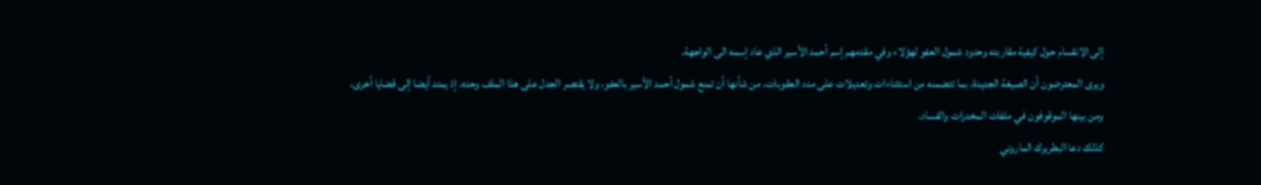إلى الانقسام حول كيفية مقاربته وحدود شمول العفو لهؤلاء وفي مقدمهم إسم أحمد الأسير الذي عاد إسمه الى الواجهة.
ويرى المعترضون أن الصيغة الجديدة، بما تتضمنه من استثناءات وتعديلات على مدد العقوبات، من شأنها أن تمنع شمول أحمد الأسير بالعفو، ولا يقتصر الجدل على هذا الملف وحده، إذ يمتد أيضا إلى قضايا أخرى، ومن بينها الموقوفون في ملفات المخدرات والفساد.
كذلك دعا البطريرك الماروني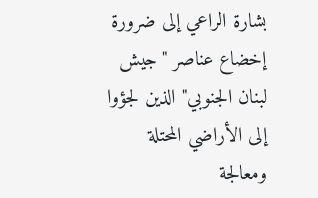بشارة الراعي إلى ضرورة إخضاع عناصر "جيش لبنان الجنوبي" الذين لجؤوا إلى الأراضي المحتلة ومعالجة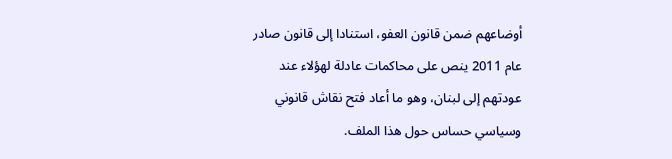أوضاعهم ضمن قانون العفو، استنادا إلى قانون صادر عام 2011 ينص على محاكمات عادلة لهؤلاء عند عودتهم إلى لبنان، وهو ما أعاد فتح نقاش قانوني وسياسي حساس حول هذا الملف.